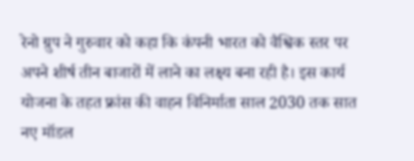रेनो ग्रुप ने गुरुवार को कहा कि कंपनी भारत को वैश्विक स्तर पर अपने शीर्ष तीन बाजारों में लाने का लक्ष्य बना रही है। इस कार्य योजना के तहत फ्रांस की वाहन विनिर्माता साल 2030 तक सात नए मॉडल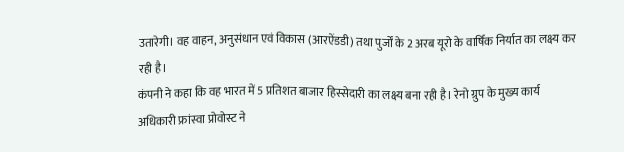उतारेगी। वह वाहन, अनुसंधान एवं विकास (आरऐंडडी) तथा पुर्जों के 2 अरब यूरो के वार्षिक निर्यात का लक्ष्य कर रही है।
कंपनी ने कहा कि वह भारत में 5 प्रतिशत बाजार हिस्सेदारी का लक्ष्य बना रही है। रेनो ग्रुप के मुख्य कार्य अधिकारी फ्रांस्वा प्रोवोस्ट ने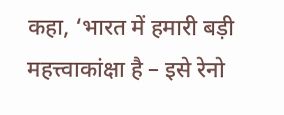कहा, ‘भारत में हमारी बड़ी महत्त्वाकांक्षा है – इसे रेनो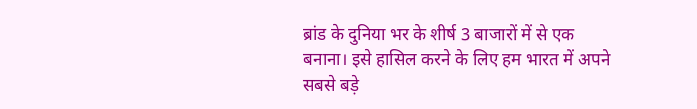ब्रांड के दुनिया भर के शीर्ष 3 बाजारों में से एक बनाना। इसे हासिल करने के लिए हम भारत में अपने सबसे बड़े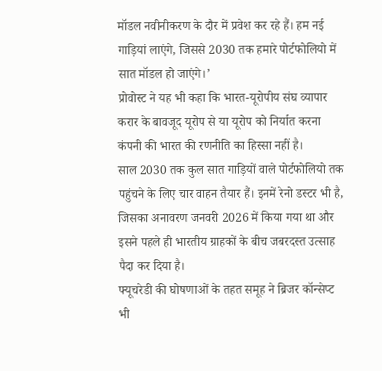मॉडल नवीनीकरण के दौर में प्रवेश कर रहे हैं। हम नई गाड़ियां लाएंगे, जिससे 2030 तक हमारे पोर्टफोलियो में सात मॉडल हो जाएंगे।’
प्रोवोस्ट ने यह भी कहा कि भारत-यूरोपीय संघ व्यापार करार के बावजूद यूरोप से या यूरोप को निर्यात करना कंपनी की भारत की रणनीति का हिस्सा नहीं है।
साल 2030 तक कुल सात गाड़ियों वाले पोर्टफोलियो तक पहुंचने के लिए चार वाहन तैयार हैं। इनमें रेनो डस्टर भी है, जिसका अनावरण जनवरी 2026 में किया गया था और इसने पहले ही भारतीय ग्राहकों के बीच जबरदस्त उत्साह पैदा कर दिया है।
फ्यूचरेडी की घोषणाओं के तहत समूह ने ब्रिजर कॉन्सेप्ट भी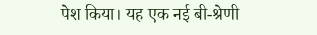पेश किया। यह एक नई बी-श्रेणी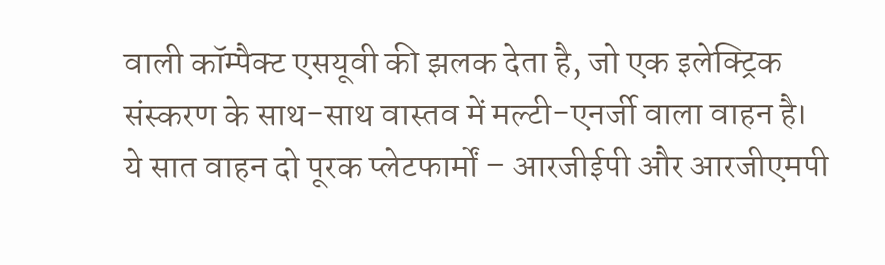वाली कॉम्पैक्ट एसयूवी की झलक देता है, जो एक इलेक्ट्रिक संस्करण के साथ-साथ वास्तव में मल्टी-एनर्जी वाला वाहन है।
ये सात वाहन दो पूरक प्लेटफार्मों – आरजीईपी और आरजीएमपी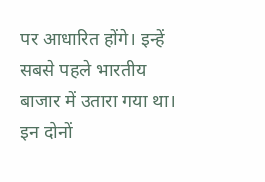पर आधारित होंगे। इन्हें सबसे पहले भारतीय बाजार में उतारा गया था। इन दोनों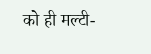को ही मल्टी-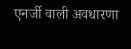एनर्जी वाली अवधारणा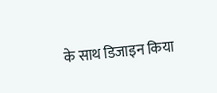के साथ डिजाइन किया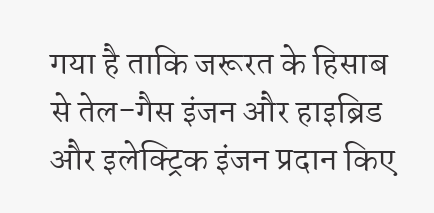गया है ताकि जरूरत के हिसाब से तेल-गैस इंजन और हाइब्रिड और इलेक्ट्रिक इंजन प्रदान किए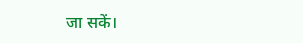जा सकें।